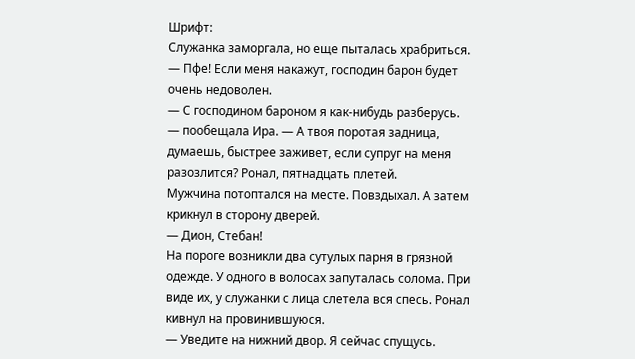Шрифт:
Служанка заморгала, но еще пыталась храбриться.
— Пфе! Если меня накажут, господин барон будет очень недоволен.
— С господином бароном я как-нибудь разберусь. — пообещала Ира. — А твоя поротая задница, думаешь, быстрее заживет, если супруг на меня разозлится? Ронал, пятнадцать плетей.
Мужчина потоптался на месте. Повздыхал. А затем крикнул в сторону дверей.
— Дион, Стебан!
На пороге возникли два сутулых парня в грязной одежде. У одного в волосах запуталась солома. При виде их, у служанки с лица слетела вся спесь. Ронал кивнул на провинившуюся.
— Уведите на нижний двор. Я сейчас спущусь.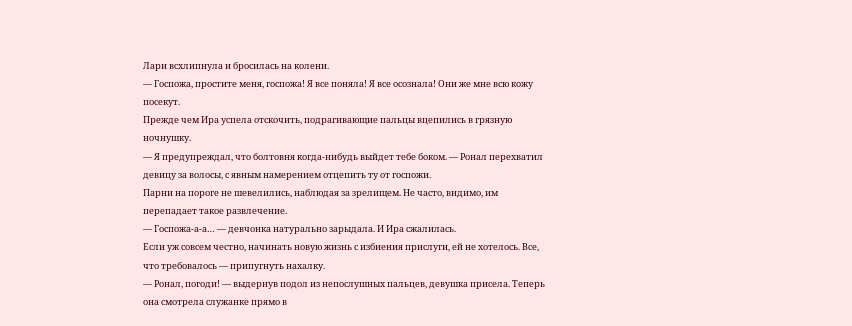Лари всхлипнула и бросилась на колени.
— Госпожа, простите меня, госпожа! Я все поняла! Я все осознала! Они же мне всю кожу посекут.
Прежде чем Ира успела отскочить, подрагивающие пальцы вцепились в грязную ночнушку.
— Я предупреждал, что болтовня когда-нибудь выйдет тебе боком. — Ронал перехватил девицу за волосы, с явным намерением отцепить ту от госпожи.
Парни на пороге не шевелились, наблюдая за зрелищем. Не часто, видимо, им перепадает такое развлечение.
— Госпожа-а-а… — девчонка натурально зарыдала. И Ира сжалилась.
Если уж совсем честно, начинать новую жизнь с избиения прислуги, ей не хотелось. Все, что требовалось — припугнуть нахалку.
— Ронал, погоди! — выдернув подол из непослушных пальцев, девушка присела. Теперь она смотрела служанке прямо в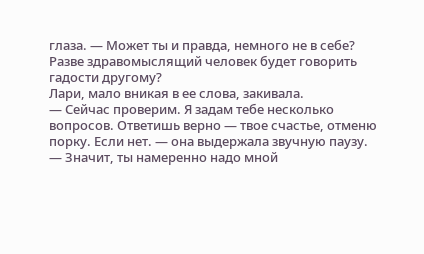глаза. — Может ты и правда, немного не в себе? Разве здравомыслящий человек будет говорить гадости другому?
Лари, мало вникая в ее слова, закивала.
— Сейчас проверим. Я задам тебе несколько вопросов. Ответишь верно — твое счастье, отменю порку. Если нет. — она выдержала звучную паузу. — Значит, ты намеренно надо мной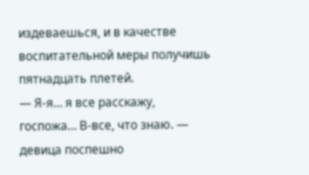издеваешься, и в качестве воспитательной меры получишь пятнадцать плетей.
— Я-я… я все расскажу, госпожа… В-все, что знаю. — девица поспешно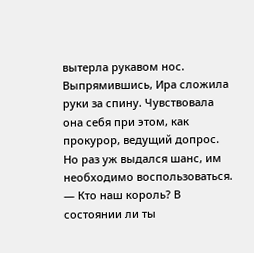вытерла рукавом нос.
Выпрямившись, Ира сложила руки за спину. Чувствовала она себя при этом, как прокурор, ведущий допрос. Но раз уж выдался шанс, им необходимо воспользоваться.
— Кто наш король? В состоянии ли ты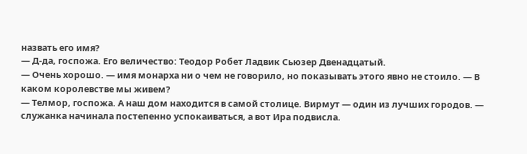назвать его имя?
— Д-да, госпожа. Его величество: Теодор Робет Ладвик Сьюзер Двенадцатый.
— Очень хорошо. — имя монарха ни о чем не говорило, но показывать этого явно не стоило. — В каком королевстве мы живем?
— Телмор, госпожа. А наш дом находится в самой столице. Вирмут — один из лучших городов. — служанка начинала постепенно успокаиваться, а вот Ира подвисла.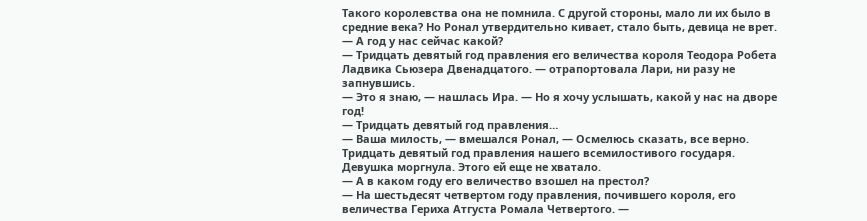Такого королевства она не помнила. С другой стороны, мало ли их было в средние века? Но Ронал утвердительно кивает, стало быть, девица не врет.
— А год у нас сейчас какой?
— Тридцать девятый год правления его величества короля Теодора Робета Ладвика Сьюзера Двенадцатого. — отрапортовала Лари, ни разу не запнувшись.
— Это я знаю, — нашлась Ира. — Но я хочу услышать, какой у нас на дворе год!
— Тридцать девятый год правления…
— Ваша милость, — вмешался Ронал, — Осмелюсь сказать, все верно. Тридцать девятый год правления нашего всемилостивого государя.
Девушка моргнула. Этого ей еще не хватало.
— А в каком году его величество взошел на престол?
— На шестьдесят четвертом году правления, почившего короля, его величества Гериха Атгуста Ромала Четвертого. —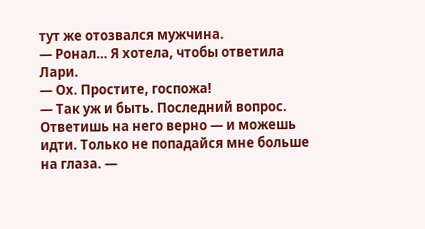тут же отозвался мужчина.
— Ронал… Я хотела, чтобы ответила Лари.
— Ох. Простите, госпожа!
— Так уж и быть. Последний вопрос. Ответишь на него верно — и можешь идти. Только не попадайся мне больше на глаза. —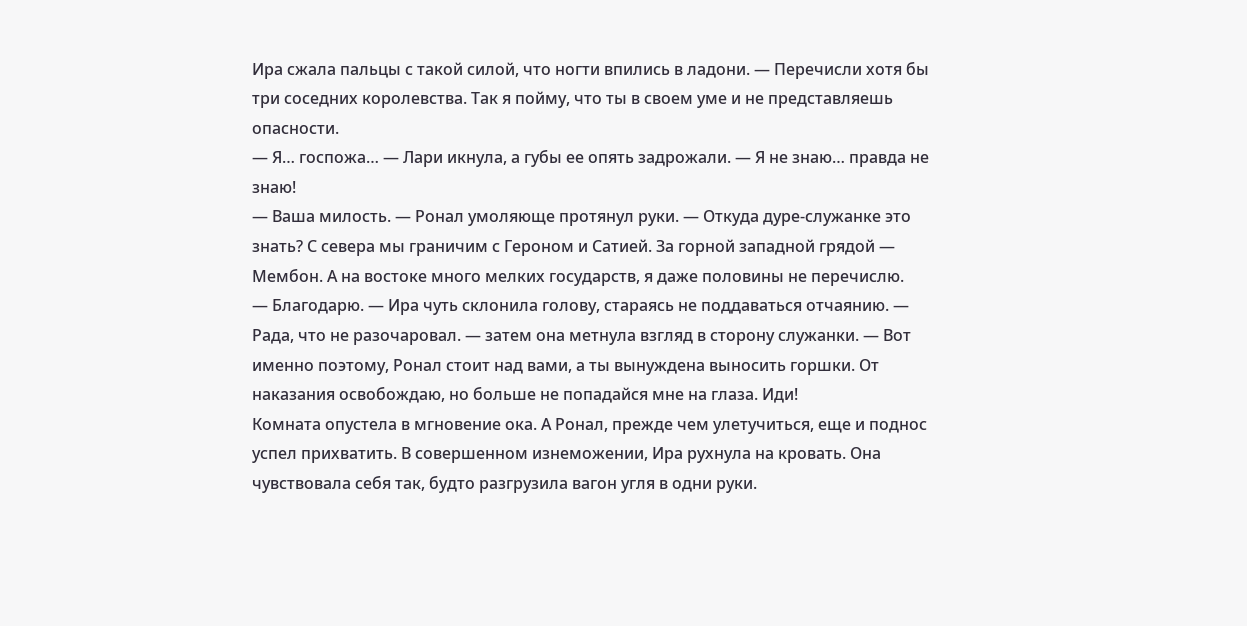Ира сжала пальцы с такой силой, что ногти впились в ладони. — Перечисли хотя бы три соседних королевства. Так я пойму, что ты в своем уме и не представляешь опасности.
— Я… госпожа… — Лари икнула, а губы ее опять задрожали. — Я не знаю… правда не знаю!
— Ваша милость. — Ронал умоляюще протянул руки. — Откуда дуре-служанке это знать? С севера мы граничим с Героном и Сатией. За горной западной грядой — Мембон. А на востоке много мелких государств, я даже половины не перечислю.
— Благодарю. — Ира чуть склонила голову, стараясь не поддаваться отчаянию. — Рада, что не разочаровал. — затем она метнула взгляд в сторону служанки. — Вот именно поэтому, Ронал стоит над вами, а ты вынуждена выносить горшки. От наказания освобождаю, но больше не попадайся мне на глаза. Иди!
Комната опустела в мгновение ока. А Ронал, прежде чем улетучиться, еще и поднос успел прихватить. В совершенном изнеможении, Ира рухнула на кровать. Она чувствовала себя так, будто разгрузила вагон угля в одни руки.